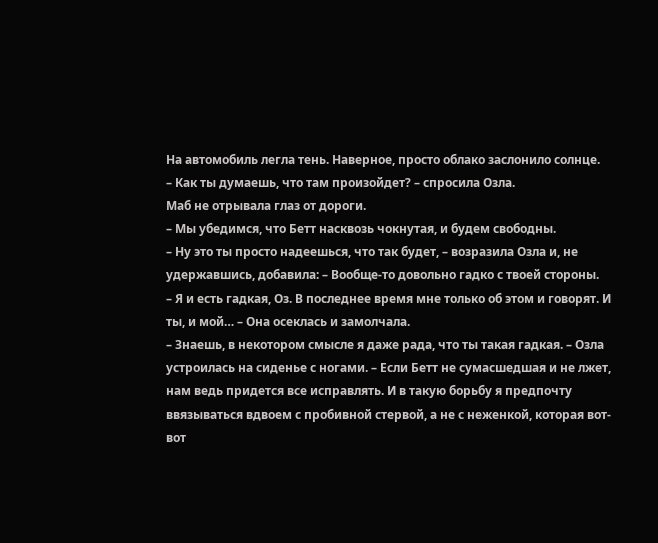На автомобиль легла тень. Наверное, просто облако заслонило солнце.
– Как ты думаешь, что там произойдет? – спросила Озла.
Маб не отрывала глаз от дороги.
– Мы убедимся, что Бетт насквозь чокнутая, и будем свободны.
– Ну это ты просто надеешься, что так будет, – возразила Озла и, не удержавшись, добавила: – Вообще-то довольно гадко с твоей стороны.
– Я и есть гадкая, Оз. В последнее время мне только об этом и говорят. И ты, и мой… – Она осеклась и замолчала.
– Знаешь, в некотором смысле я даже рада, что ты такая гадкая. – Озла устроилась на сиденье с ногами. – Если Бетт не сумасшедшая и не лжет, нам ведь придется все исправлять. И в такую борьбу я предпочту ввязываться вдвоем с пробивной стервой, а не с неженкой, которая вот-вот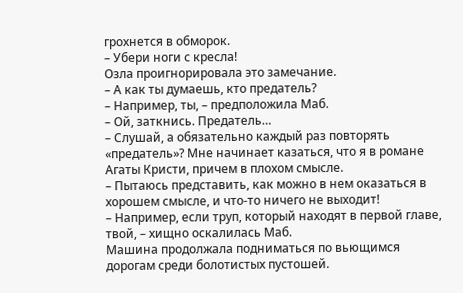грохнется в обморок.
– Убери ноги с кресла!
Озла проигнорировала это замечание.
– А как ты думаешь, кто предатель?
– Например, ты, – предположила Маб.
– Ой, заткнись. Предатель…
– Слушай, а обязательно каждый раз повторять «предатель»? Мне начинает казаться, что я в романе Агаты Кристи, причем в плохом смысле.
– Пытаюсь представить, как можно в нем оказаться в хорошем смысле, и что-то ничего не выходит!
– Например, если труп, который находят в первой главе, твой, – хищно оскалилась Маб.
Машина продолжала подниматься по вьющимся дорогам среди болотистых пустошей.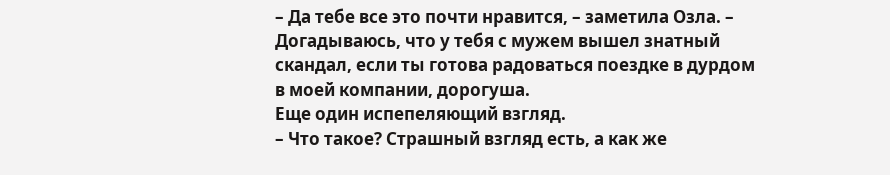– Да тебе все это почти нравится, – заметила Озла. – Догадываюсь, что у тебя с мужем вышел знатный скандал, если ты готова радоваться поездке в дурдом в моей компании, дорогуша.
Еще один испепеляющий взгляд.
– Что такое? Страшный взгляд есть, а как же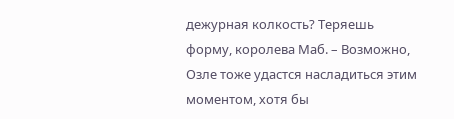дежурная колкость? Теряешь форму, королева Маб. – Возможно, Озле тоже удастся насладиться этим моментом, хотя бы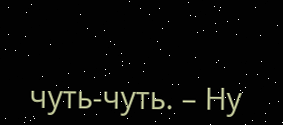чуть-чуть. – Ну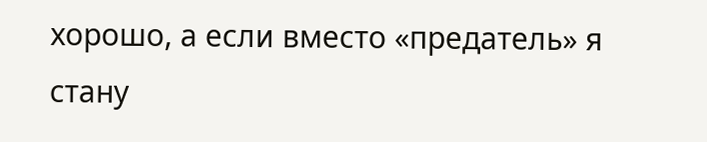хорошо, а если вместо «предатель» я стану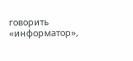говорить «информатор»,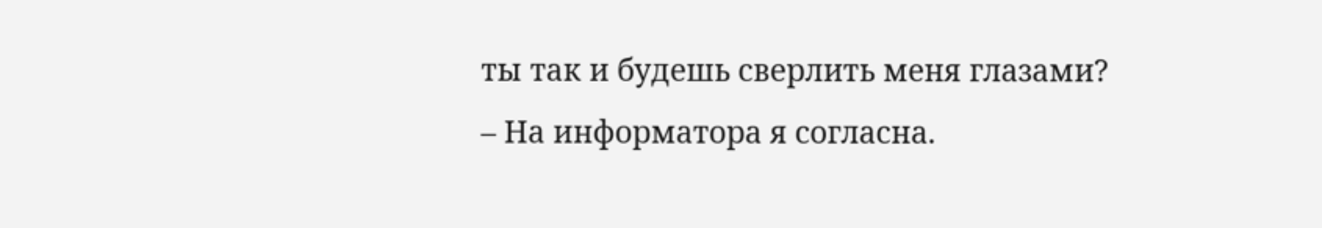ты так и будешь сверлить меня глазами?
– На информатора я согласна.